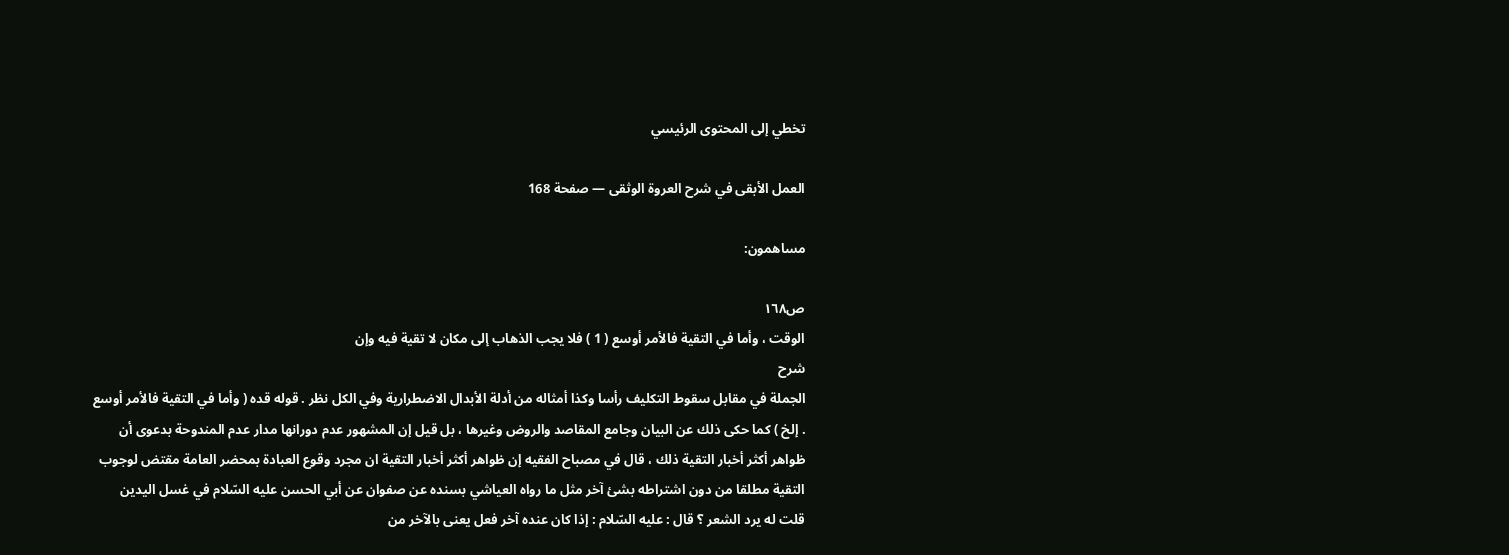تخطي إلى المحتوى الرئيسي

العمل الأبقى في شرح العروة الوثقى — صفحة 168

مساهمون:

ص١٦٨
الوقت ، وأما في التقية فالأمر أوسع ( 1 ) فلا يجب الذهاب إلى مكان لا تقية فيه وإن
شرح
الجملة في مقابل سقوط التكليف رأسا وكذا أمثاله من أدلة الأبدال الاضطرارية وفي الكل نظر . قوله قده ( وأما في التقية فالأمر أوسع . إلخ ) كما حكى ذلك عن البيان وجامع المقاصد والروض وغيرها ، بل قيل إن المشهور عدم دورانها مدار عدم المندوحة بدعوى أن ظواهر أكثر أخبار التقية ذلك ، قال في مصباح الفقيه إن ظواهر أكثر أخبار التقية ان مجرد وقوع العبادة بمحضر العامة مقتض لوجوب التقية مطلقا من دون اشتراطه بشئ آخر مثل ما رواه العياشي بسنده عن صفوان عن أبي الحسن عليه السّلام في غسل اليدين قلت له يرد الشعر ؟ قال : عليه السّلام : إذا كان عنده آخر فعل يعنى بالآخر من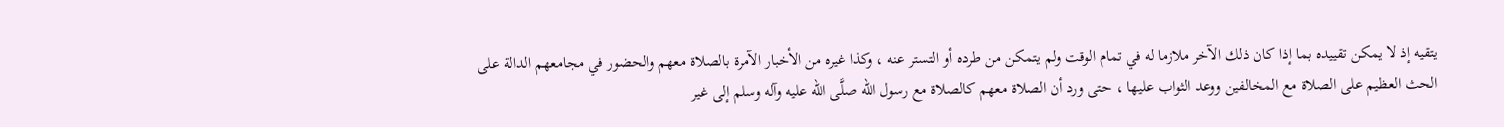يتقيه إذ لا يمكن تقييده بما إذا كان ذلك الآخر ملازما له في تمام الوقت ولم يتمكن من طرده أو التستر عنه ، وكذا غيره من الأخبار الآمرة بالصلاة معهم والحضور في مجامعهم الدالة على الحث العظيم على الصلاة مع المخالفين ووعد الثواب عليها ، حتى ورد أن الصلاة معهم كالصلاة مع رسول الله صلَّى الله عليه وآله وسلم إلى غير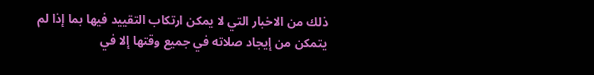ذلك من الاخبار التي لا يمكن ارتكاب التقييد فيها بما إذا لم يتمكن من إيجاد صلاته في جميع وقتها إلا في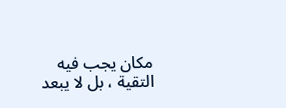مكان يجب فيه التقية ، بل لا يبعد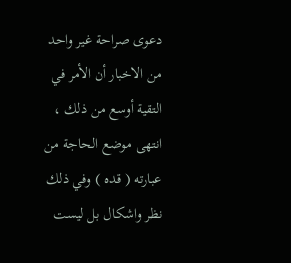دعوى صراحة غير واحد من الاخبار أن الأمر في التقية أوسع من ذلك ، انتهى موضع الحاجة من عبارته ( قده ) وفي ذلك نظر واشكال بل ليست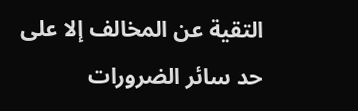التقية عن المخالف إلا على حد سائر الضرورات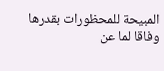المبيحة للمحظورات بقدرها وفاقا لما عن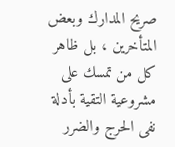صريح المدارك وبعض المتأخرين ، بل ظاهر كل من تمسك على مشروعية التقية بأدلة نفى الحرج والضرر